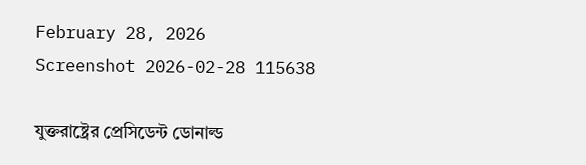February 28, 2026
Screenshot 2026-02-28 115638

যুক্তরাষ্ট্রের প্রেসিডেন্ট ডোনাল্ড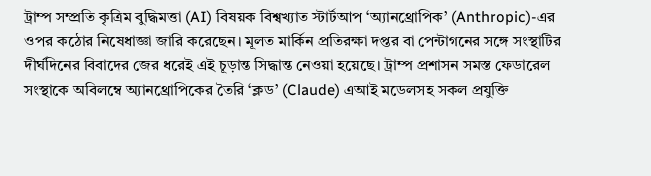ট্রাম্প সম্প্রতি কৃত্রিম বুদ্ধিমত্তা (AI) বিষয়ক বিশ্বখ্যাত স্টার্টআপ ‘অ্যানথ্রোপিক’ (Anthropic)-এর ওপর কঠোর নিষেধাজ্ঞা জারি করেছেন। মূলত মার্কিন প্রতিরক্ষা দপ্তর বা পেন্টাগনের সঙ্গে সংস্থাটির দীর্ঘদিনের বিবাদের জের ধরেই এই চূড়ান্ত সিদ্ধান্ত নেওয়া হয়েছে। ট্রাম্প প্রশাসন সমস্ত ফেডারেল সংস্থাকে অবিলম্বে অ্যানথ্রোপিকের তৈরি ‘ক্লড’ (Claude) এআই মডেলসহ সকল প্রযুক্তি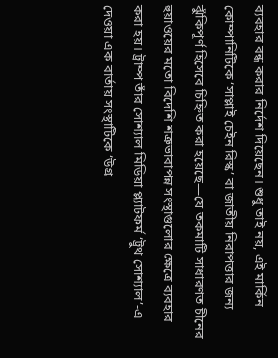ব্যবহার বন্ধ করার নির্দেশ দিয়েছেন। শুধু তাই নয়, এই মার্কিন কোম্পানিটিকে ‘সাপ্লাই চেইন রিস্ক’ বা জাতীয় নিরাপত্তার জন্য ঝুঁকিপূর্ণ হিসেবে চিহ্নিত করা হয়েছে—যে তকমাটি সাধারণত চীনের হুয়াওয়ের মতো বিদেশি শত্রুভাবাপন্ন সংস্থাগুলোর ক্ষেত্রে ব্যবহার করা হয়। ট্রাম্প তাঁর সোশ্যাল মিডিয়া প্ল্যাটফর্ম ‘ট্রুথ সোশ্যাল’-এ দেওয়া এক বার্তায় সংস্থাটিকে ‘উগ্র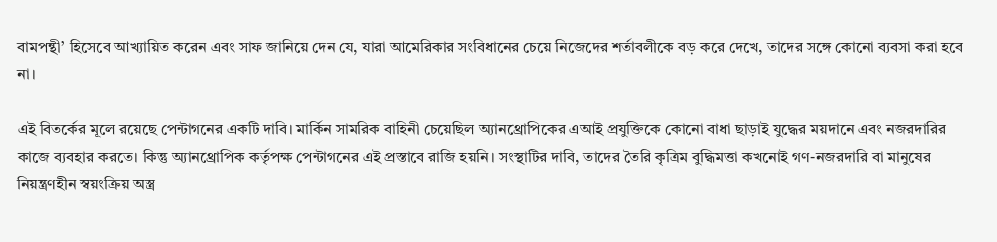বামপন্থী’ হিসেবে আখ্যায়িত করেন এবং সাফ জানিয়ে দেন যে, যারা আমেরিকার সংবিধানের চেয়ে নিজেদের শর্তাবলীকে বড় করে দেখে, তাদের সঙ্গে কোনো ব্যবসা করা হবে না।

এই বিতর্কের মূলে রয়েছে পেন্টাগনের একটি দাবি। মার্কিন সামরিক বাহিনী চেয়েছিল অ্যানথ্রোপিকের এআই প্রযুক্তিকে কোনো বাধা ছাড়াই যুদ্ধের ময়দানে এবং নজরদারির কাজে ব্যবহার করতে। কিন্তু অ্যানথ্রোপিক কর্তৃপক্ষ পেন্টাগনের এই প্রস্তাবে রাজি হয়নি। সংস্থাটির দাবি, তাদের তৈরি কৃত্রিম বুদ্ধিমত্তা কখনোই গণ-নজরদারি বা মানুষের নিয়ন্ত্রণহীন স্বয়ংক্রিয় অস্ত্র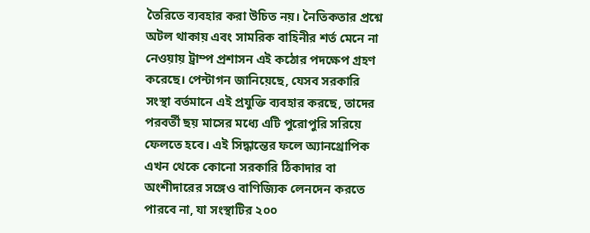তৈরিতে ব্যবহার করা উচিত নয়। নৈতিকতার প্রশ্নে অটল থাকায় এবং সামরিক বাহিনীর শর্ত মেনে না নেওয়ায় ট্রাম্প প্রশাসন এই কঠোর পদক্ষেপ গ্রহণ করেছে। পেন্টাগন জানিয়েছে, যেসব সরকারি সংস্থা বর্তমানে এই প্রযুক্তি ব্যবহার করছে, তাদের পরবর্তী ছয় মাসের মধ্যে এটি পুরোপুরি সরিয়ে ফেলতে হবে। এই সিদ্ধান্তের ফলে অ্যানথ্রোপিক এখন থেকে কোনো সরকারি ঠিকাদার বা অংশীদারের সঙ্গেও বাণিজ্যিক লেনদেন করতে পারবে না, যা সংস্থাটির ২০০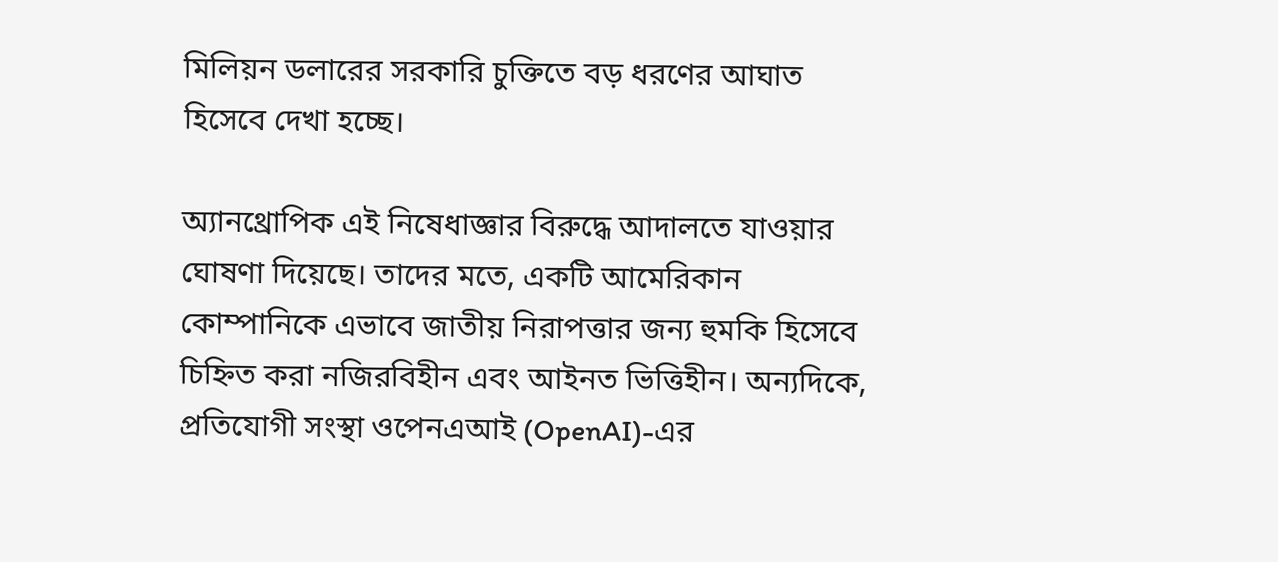মিলিয়ন ডলারের সরকারি চুক্তিতে বড় ধরণের আঘাত হিসেবে দেখা হচ্ছে।

অ্যানথ্রোপিক এই নিষেধাজ্ঞার বিরুদ্ধে আদালতে যাওয়ার ঘোষণা দিয়েছে। তাদের মতে, একটি আমেরিকান কোম্পানিকে এভাবে জাতীয় নিরাপত্তার জন্য হুমকি হিসেবে চিহ্নিত করা নজিরবিহীন এবং আইনত ভিত্তিহীন। অন্যদিকে, প্রতিযোগী সংস্থা ওপেনএআই (OpenAI)-এর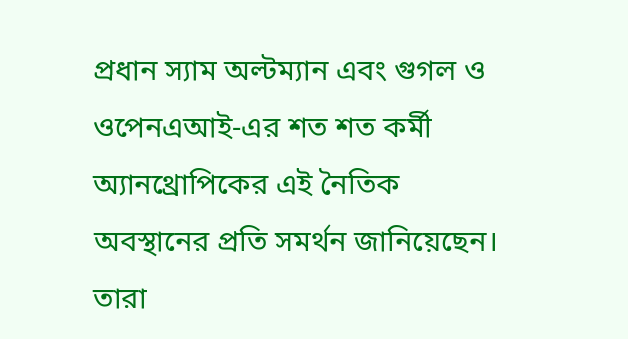প্রধান স্যাম অল্টম্যান এবং গুগল ও ওপেনএআই-এর শত শত কর্মী অ্যানথ্রোপিকের এই নৈতিক অবস্থানের প্রতি সমর্থন জানিয়েছেন। তারা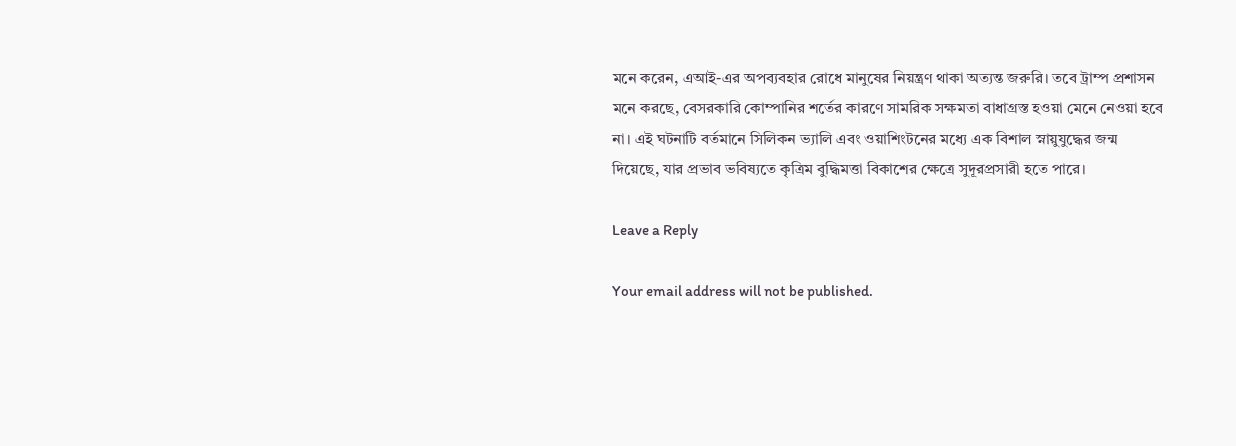মনে করেন, এআই-এর অপব্যবহার রোধে মানুষের নিয়ন্ত্রণ থাকা অত্যন্ত জরুরি। তবে ট্রাম্প প্রশাসন মনে করছে, বেসরকারি কোম্পানির শর্তের কারণে সামরিক সক্ষমতা বাধাগ্রস্ত হওয়া মেনে নেওয়া হবে না। এই ঘটনাটি বর্তমানে সিলিকন ভ্যালি এবং ওয়াশিংটনের মধ্যে এক বিশাল স্নায়ুযুদ্ধের জন্ম দিয়েছে, যার প্রভাব ভবিষ্যতে কৃত্রিম বুদ্ধিমত্তা বিকাশের ক্ষেত্রে সুদূরপ্রসারী হতে পারে।

Leave a Reply

Your email address will not be published.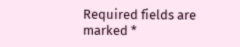Required fields are marked *